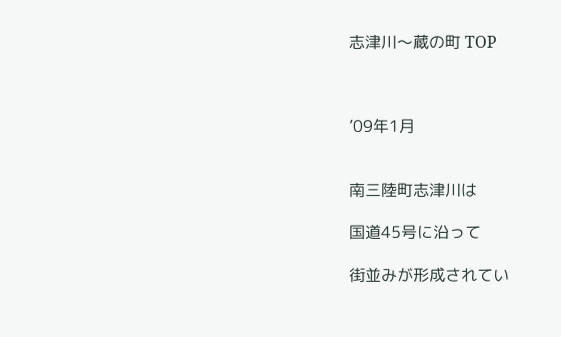志津川〜蔵の町 TOP



’09年1月


南三陸町志津川は

国道45号に沿って

街並みが形成されてい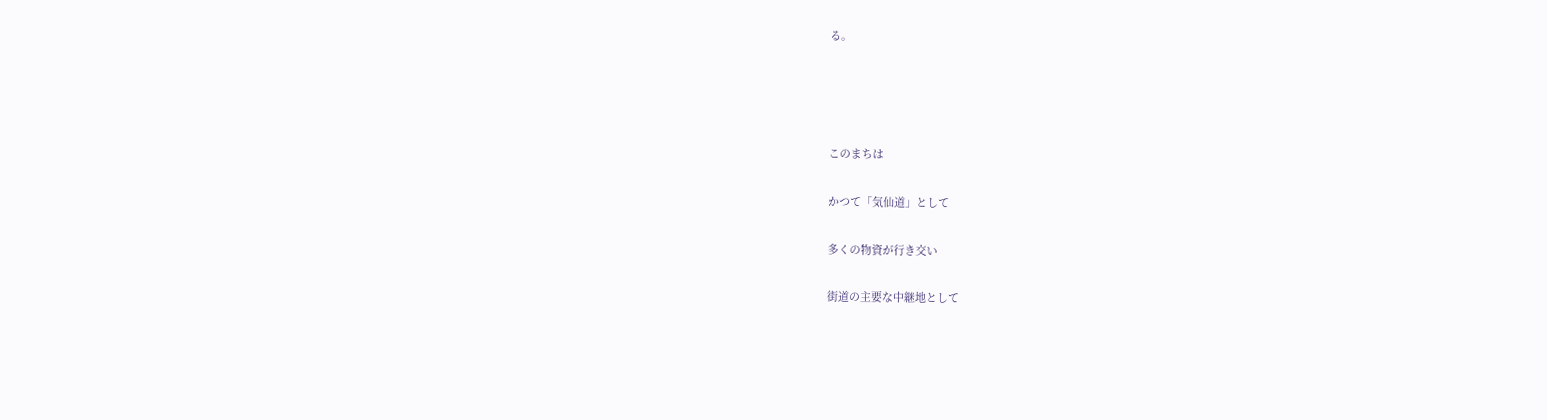る。




このまちは

かつて「気仙道」として

多くの物資が行き交い

街道の主要な中継地として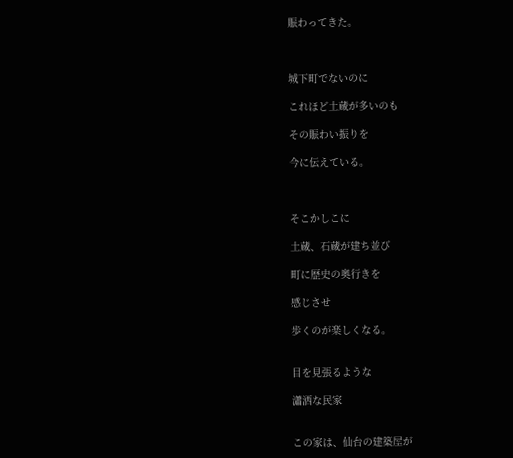賑わってきた。



城下町でないのに

これほど土蔵が多いのも

その賑わい振りを

今に伝えている。



そこかしこに

土蔵、石蔵が建ち並び

町に歴史の奥行きを

感じさせ

歩くのが楽しくなる。


目を見張るような

瀟洒な民家


この家は、仙台の建築屋が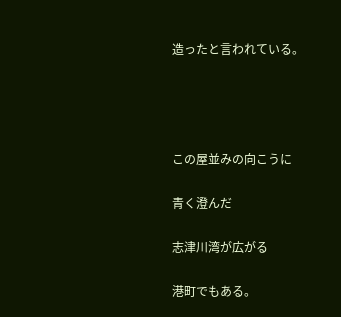造ったと言われている。




この屋並みの向こうに

青く澄んだ

志津川湾が広がる

港町でもある。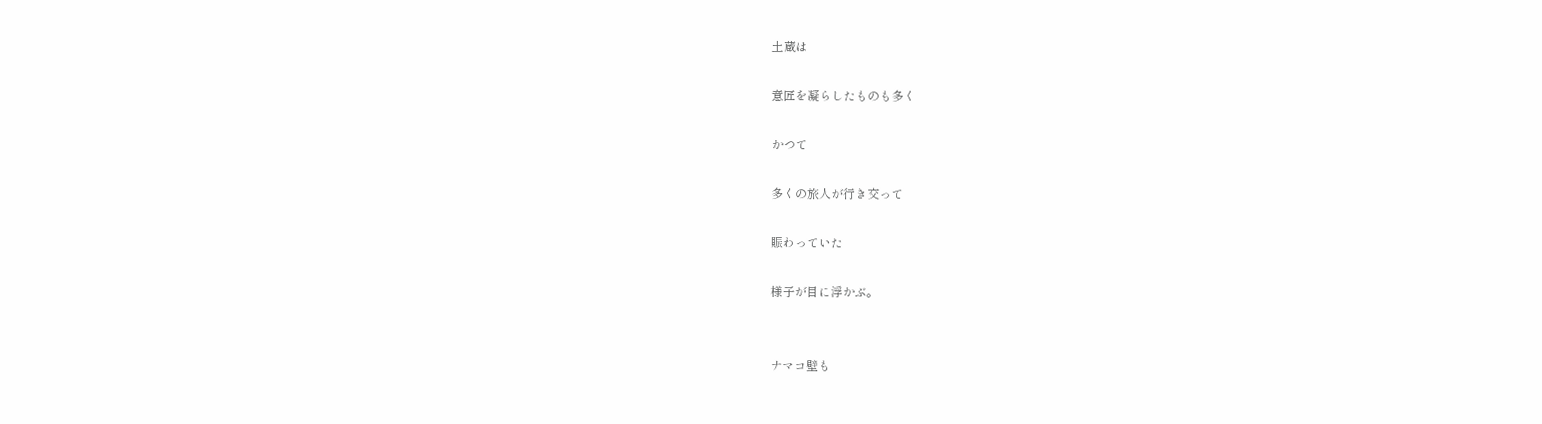土蔵は

意匠を凝らしたものも多く

かつて

多くの旅人が行き交って

賑わっていた

様子が目に浮かぶ。


ナマコ壁も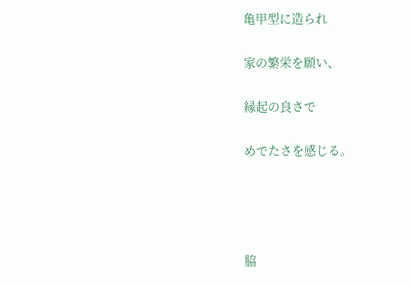亀甲型に造られ

家の繁栄を願い、

縁起の良さで

めでたさを感じる。




脇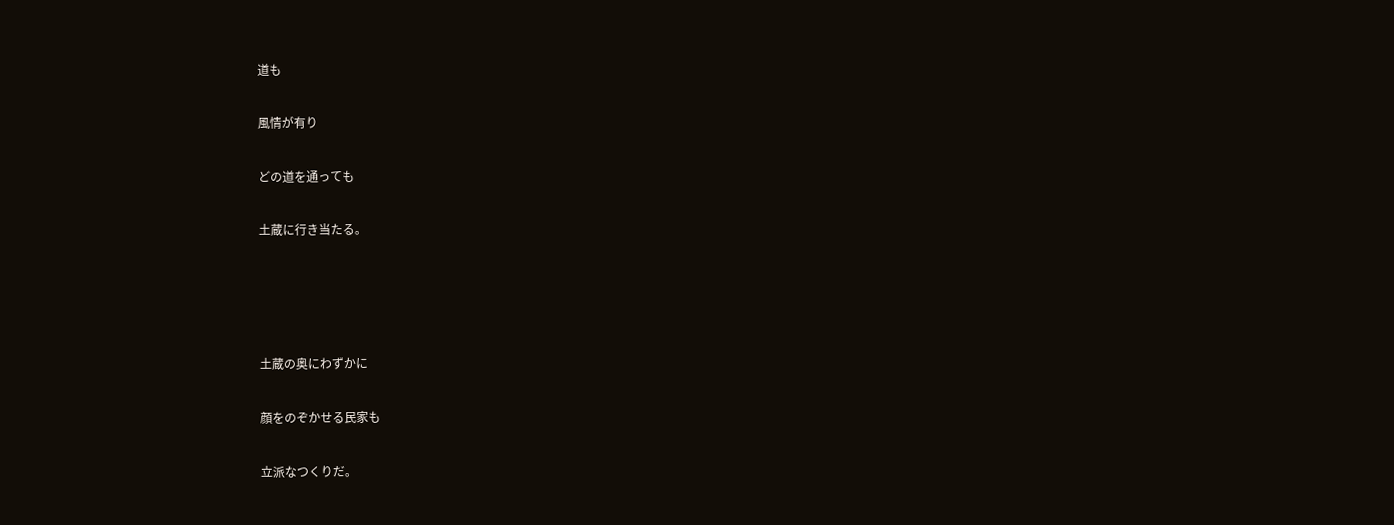道も

風情が有り

どの道を通っても

土蔵に行き当たる。




土蔵の奥にわずかに

顔をのぞかせる民家も

立派なつくりだ。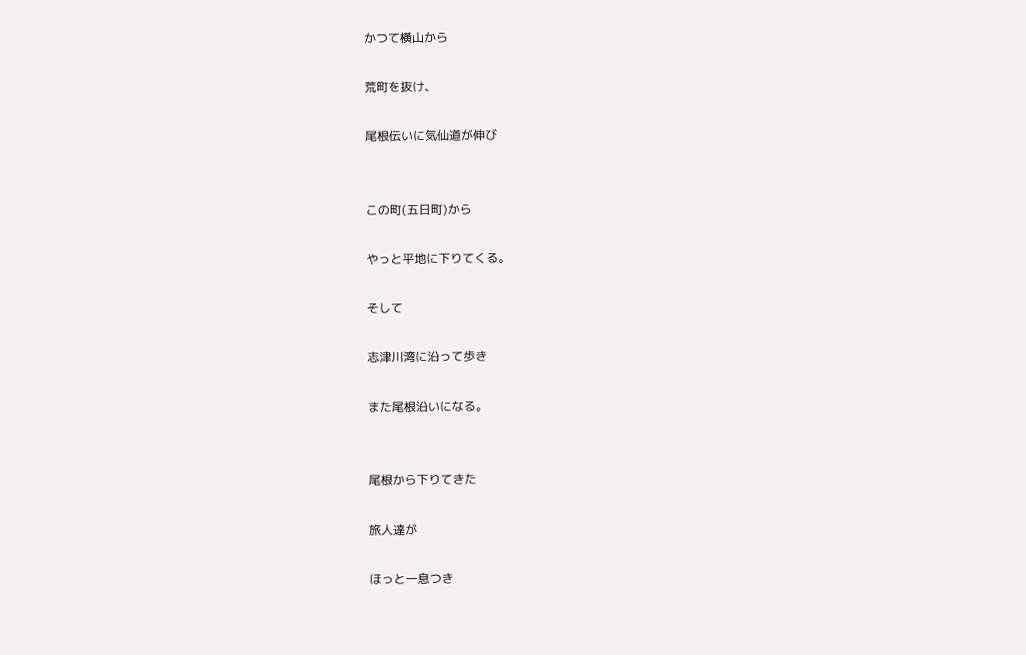かつて横山から

荒町を抜け、

尾根伝いに気仙道が伸び


この町(五日町)から

やっと平地に下りてくる。

そして

志津川湾に沿って歩き

また尾根沿いになる。


尾根から下りてきた

旅人達が

ほっと一息つき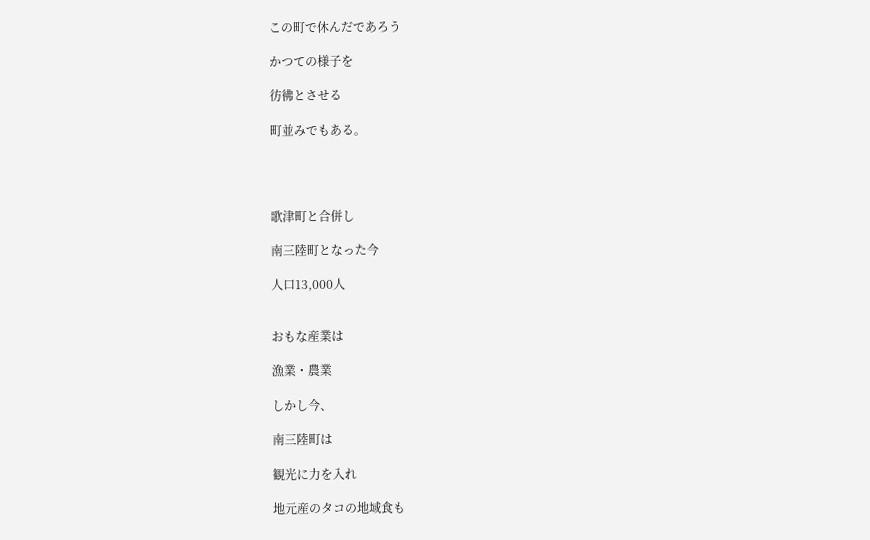この町で休んだであろう

かつての様子を

彷彿とさせる

町並みでもある。




歌津町と合併し

南三陸町となった今

人口13,000人


おもな産業は

漁業・農業

しかし今、

南三陸町は

観光に力を入れ

地元産のタコの地域食も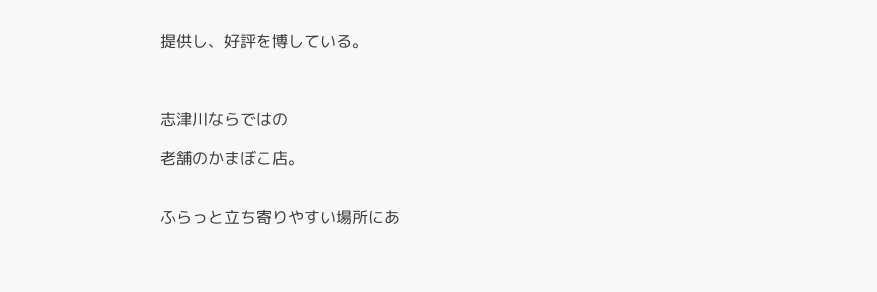提供し、好評を博している。



志津川ならではの

老舗のかまぼこ店。


ふらっと立ち寄りやすい場所にあ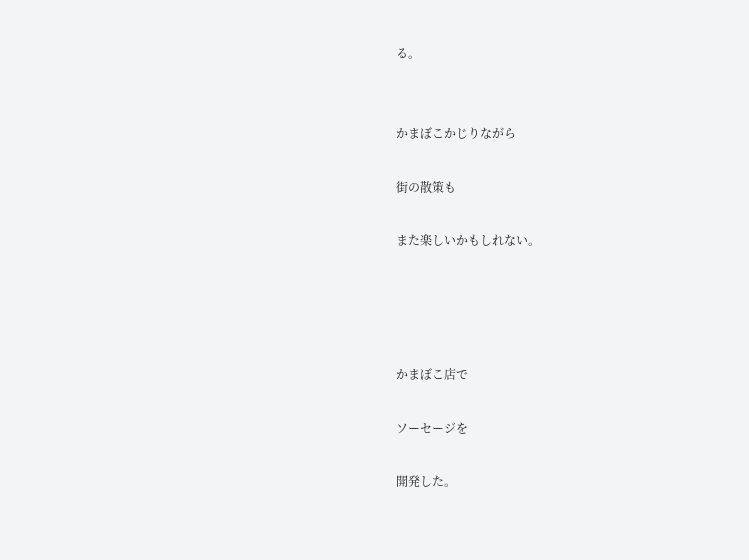る。


かまぼこかじりながら

街の散策も

また楽しいかもしれない。




かまぼこ店で

ソーセージを

開発した。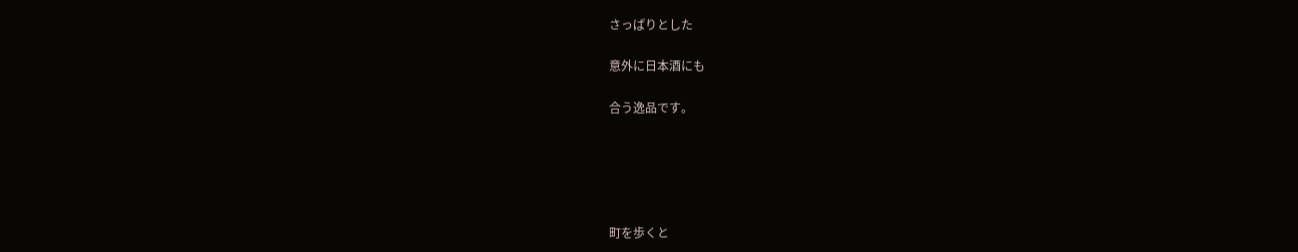さっぱりとした

意外に日本酒にも

合う逸品です。





町を歩くと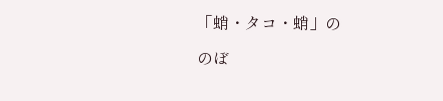「蛸・タコ・蛸」の

のぼ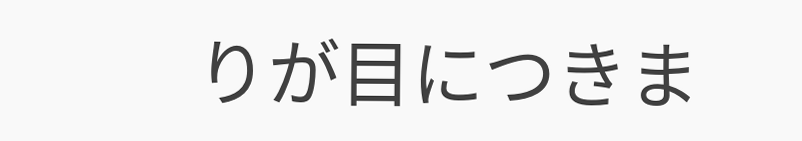りが目につきま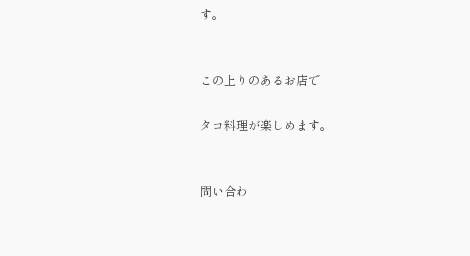す。


この上りのあるお店で

タコ料理が楽しめます。


問い合わ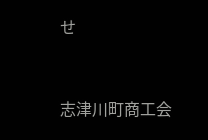せ


志津川町商工会